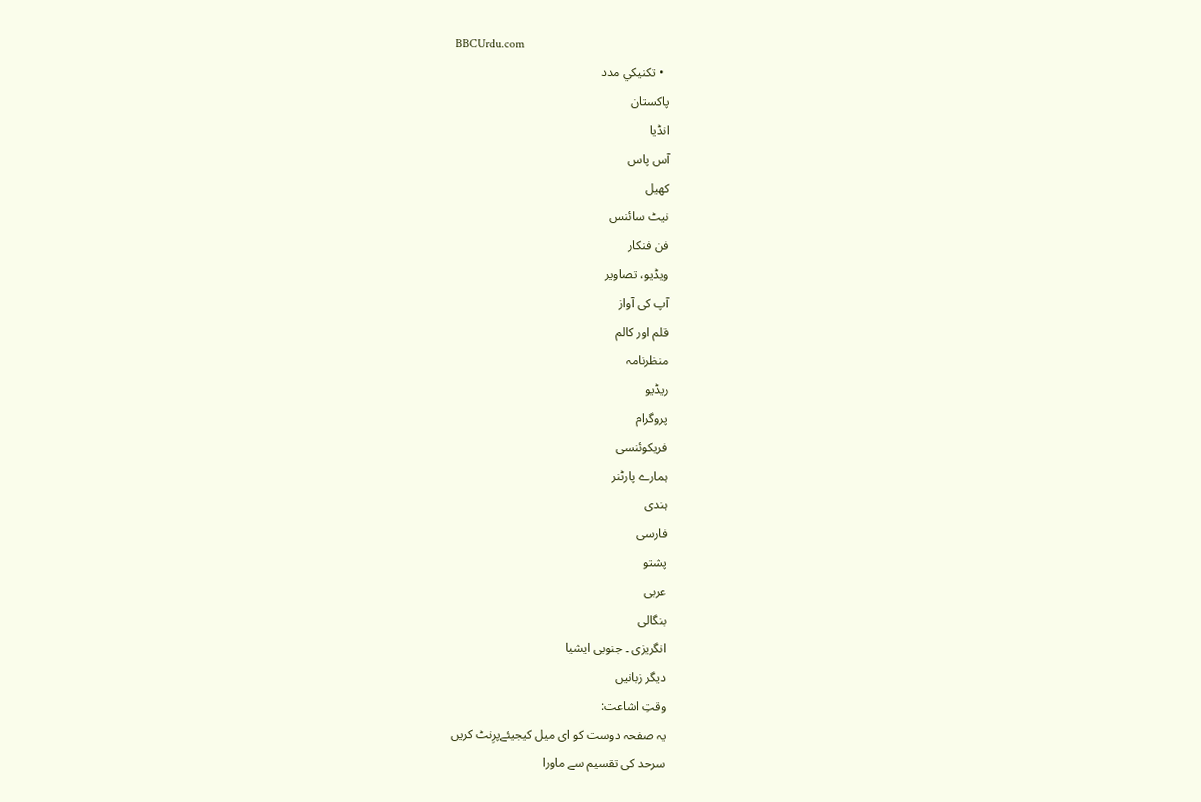BBCUrdu.com
  • تکنيکي مدد
پاکستان
انڈیا
آس پاس
کھیل
نیٹ سائنس
فن فنکار
ویڈیو، تصاویر
آپ کی آواز
قلم اور کالم
منظرنامہ
ریڈیو
پروگرام
فریکوئنسی
ہمارے پارٹنر
ہندی
فارسی
پشتو
عربی
بنگالی
انگریزی ۔ جنوبی ایشیا
دیگر زبانیں
وقتِ اشاعت:
یہ صفحہ دوست کو ای میل کیجیئےپرِنٹ کریں
سرحد کی تقسیم سے ماورا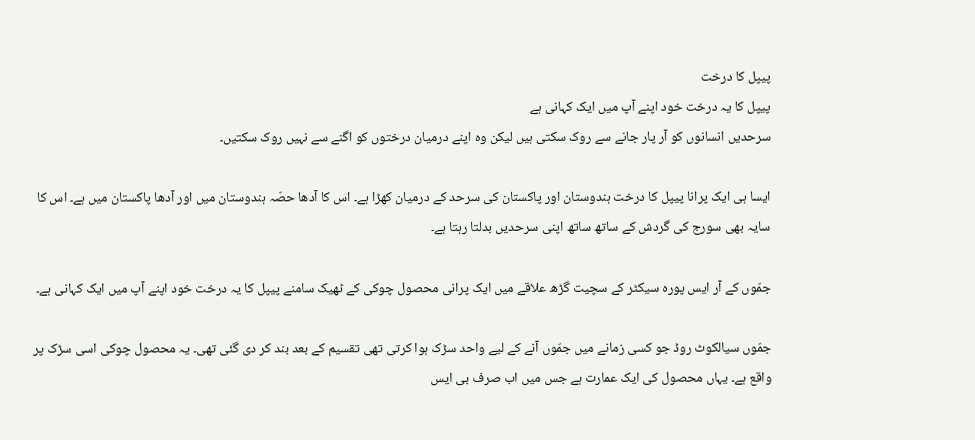پیپل کا درخت
پیپل کا یہ درخت خود اپنے آپ میں ایک کہانی ہے
سرحدیں انسانوں کو آر پار جانے سے روک سکتی ہیں لیکن وہ اپنے درمیان درختوں کو اگنے سے نہیں روک سکتیں۔

ایسا ہی ایک پرانا پیپل کا درخت ہندوستان اور پاکستان کی سرحد کے درمیان کھڑا ہے۔ اس کا آدھا حصّہ ہندوستان میں اور آدھا پاکستان میں ہے۔ اس کا سایہ بھی سورج کی گردش کے ساتھ ساتھ اپنی سرحدیں بدلتا رہتا ہے۔

جمّوں کے آر ایس پورہ سیکٹر کے سچیت گڑھ علاقے میں ایک پرانی محصول چوکی کے ٹھیک سامنے پیپل کا یہ درخت خود اپنے آپ میں ایک کہانی ہے۔

جمّوں سیالکوٹ روڈ جو کسی زمانے میں جمّوں آنے کے لیے واحد سڑک ہوا کرتی تھی تقسیم کے بعد بند کر دی گئی تھی۔ یہ محصول چوکی اسی سڑک پر واقع ہے۔ یہاں محصول کی ایک عمارت ہے جس میں اب صرف بی ایس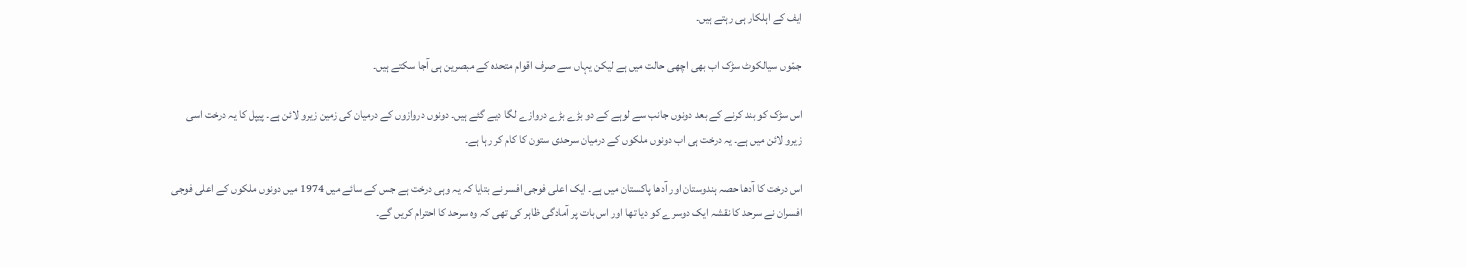ایف کے اہلکار ہی رہتے ہیں۔

جمّوں سیالکوٹ سڑک اب بھی اچھی حالت میں ہے لیکن یہاں سے صرف اقوام متحدہ کے مبصرین ہی آجا سکتے ہیں۔

اس سڑک کو بند کرنے کے بعد دونوں جانب سے لوہے کے دو بڑے بڑے دروازے لگا دیے گئے ہیں۔ دونوں دروازوں کے درمیان کی زمین زیرو لائن ہے۔ پیپل کا یہ درخت اسی زیرو لائن میں ہے۔ یہ درخت ہی اب دونوں ملکوں کے درمیان سرحدی ستون کا کام کر رہا ہے۔

اس درخت کا آدھا حصہ ہندوستان اور آدھا پاکستان میں ہے۔ ایک اعلی فوجی افسر نے بتایا کہ یہ وہی درخت ہے جس کے سائے میں 1974 میں دونوں ملکوں کے اعلی فوجی افسران نے سرحد کا نقشہ ایک دوسرے کو دیا تھا اور اس بات پر آمادگی ظاہر کی تھی کہ وہ سرحد کا احترام کریں گے۔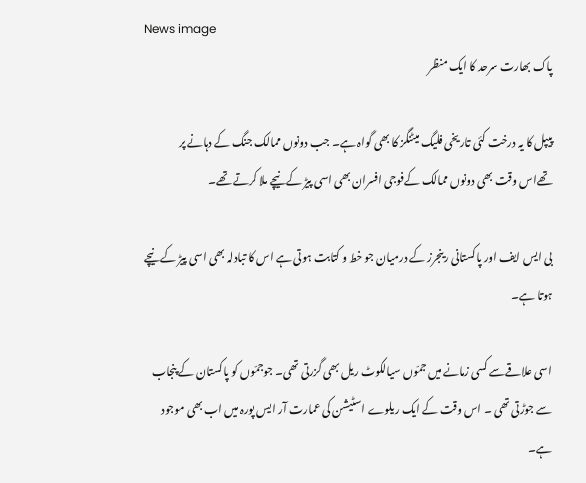News image
پاک بھارت سرحد کا ایک منظر

پیپل کا یہ درخت کئی تاریخی فلیگ میٹنگز کا بھی گواہ ہے۔ جب دونوں ممالک جنگ کے دہانے پر تھےاس وقت بھی دونوں ممالک کےفوجی افسران بھی اسی پیڑ کے نیچے ملا کرتے تھے۔

بی ایس ایف اور پاکستانی رینجرز کے درمیان جو خط و کتابت ہوتی ہے اس کا تبادلہ بھی اسی پیڑ کے نیچے ہوتا ہے۔

اسی علاقےسے کسی زمانے میں جمّوں سیالکوٹ ریل بھی گزرتی تھی۔ جوجمّوں کو پاکستان کے پنجاب سے جوڑتی تھی ۔ اس وقت کے ایک ریلوے اسٹیشن کی عمارت آر ایس پورہ میں اب بھی موجود ہے۔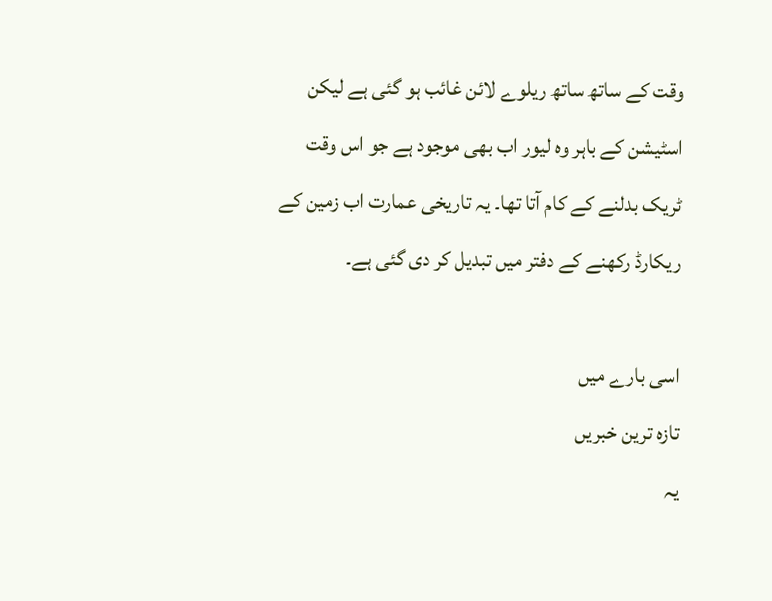وقت کے ساتھ ساتھ ریلوے لائن غائب ہو گئی ہے لیکن اسٹیشن کے باہر وہ لیور اب بھی موجود ہے جو اس وقت ٹریک بدلنے کے کام آتا تھا۔ یہ تاریخی عمارت اب زمین کے ریکارڈ رکھنے کے دفتر میں تبدیل کر دی گئی ہے۔

اسی بارے میں
تازہ ترین خبریں
یہ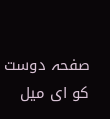صفحہ دوست کو ای میل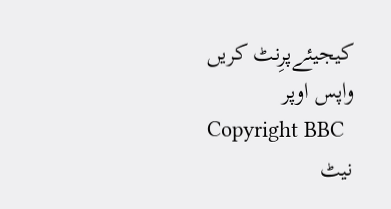کیجیئےپرِنٹ کریں
واپس اوپر
Copyright BBC
نیٹ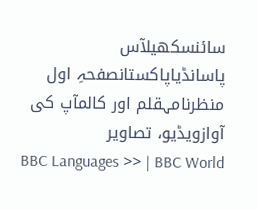سائنسکھیلآس پاسانڈیاپاکستانصفحہِ اول
منظرنامہقلم اور کالمآپ کی آوازویڈیو، تصاویر
BBC Languages >> | BBC World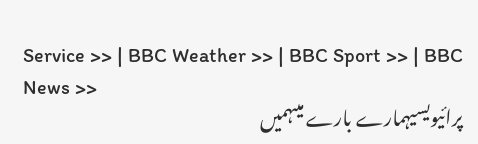Service >> | BBC Weather >> | BBC Sport >> | BBC News >>
پرائیویسیہمارے بارے میںہمیں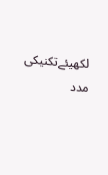لکھیئےتکنیکی مدد